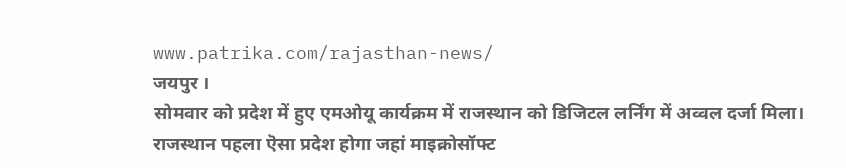www.patrika.com/rajasthan-news/
जयपुर ।
सोमवार को प्रदेश में हुए एमओयू कार्यक्रम में राजस्थान को डिजिटल लर्निंग में अव्वल दर्जा मिला। राजस्थान पहला ऎसा प्रदेश होगा जहां माइक्रोसॉफ्ट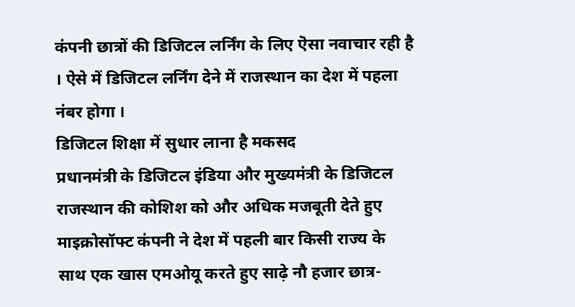कंपनी छात्रों की डिजिटल लर्निंग के लिए ऎसा नवाचार रही है । ऐसे में डिजिटल लर्निंग देने में राजस्थान का देश में पहला नंबर होगा ।
डिजिटल शिक्षा में सुधार लाना है मकसद
प्रधानमंत्री के डिजिटल इंडिया और मुख्यमंत्री के डिजिटल राजस्थान की कोशिश को और अधिक मजबूती देते हुए माइक्रोसॉफ्ट कंपनी ने देश में पहली बार किसी राज्य के साथ एक खास एमओयू करते हुए साढ़े नौ हजार छात्र-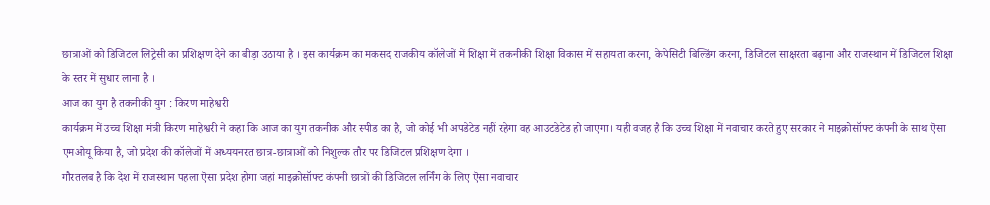छात्राओं को डिजिटल लिट्रेसी का प्रशिक्षण देने का बीड़ा उठाया है । इस कार्यक्रम का मकसद राजकीय कॉलेजों में शिक्षा में तकनीकी शिक्षा विकास में सहायता करना, केपेसिटी बिल्डिंग करना, डिजिटल साक्षरता बढ़ाना और राजस्थान में डिजिटल शिक्षा के स्तर में सुधार लाना है ।
आज का युग है तकनीकी युग : किरण माहेश्वरी
कार्यक्रम में उच्च शिक्षा मंत्री किरण माहेश्वरी ने कहा कि आज का युग तकनीक और स्पीड का है, जो कोई भी अपडेटेड नहीं रहेगा वह आउटडेटेड हो जाएगा। यही वजह है कि उच्च शिक्षा में नवाचार करते हुए सरकार ने माइक्रोसॉफ्ट कंपनी के साथ ऎसा एमओयू किया है, जो प्रदेश की कॉलेजों में अध्ययनरत छात्र-छात्राओं को निशुल्क तौर पर डिजिटल प्रशिक्षण देगा ।
गौरतलब है कि देश में राजस्थान पहला ऎसा प्रदेश होगा जहां माइक्रोसॉफ्ट कंपनी छात्रों की डिजिटल लर्निंग के लिए ऎसा नवाचार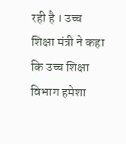रही है । उच्च शिक्षा मंत्री ने कहा कि उच्च शिक्षा विभाग हमेशा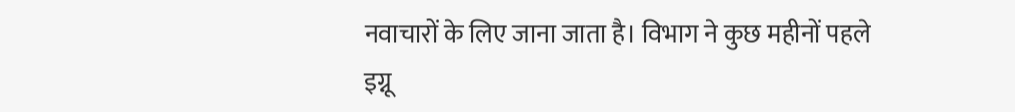नवाचारों के लिए जाना जाता है। विभाग ने कुछ महीनों पहले इग्नू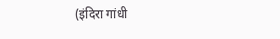(इंदिरा गांधी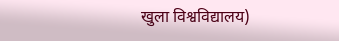खुला विश्वविद्यालय)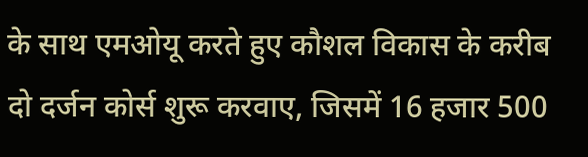के साथ एमओयू करते हुए कौशल विकास के करीब दो दर्जन कोर्स शुरू करवाए, जिसमें 16 हजार 500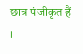छात्र पंजीकृत हैं ।